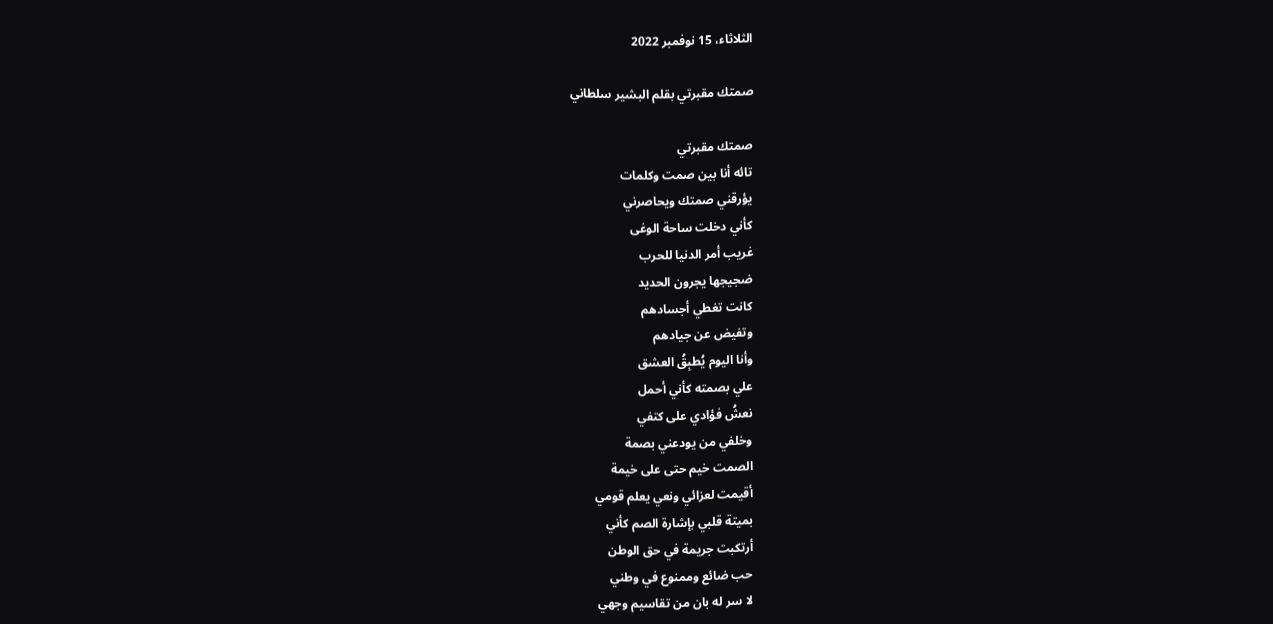الثلاثاء، 15 نوفمبر 2022

صمتك مقبرتي بقلم البشير سلطاني

صمتك مقبرتي
تائه أنا بين صمت وكلمات
يؤرقني صمتك ويحاصرني
كأني دخلت ساحة الوغى
غريب أمر الدنيا للحرب
ضجيجها يجرون الحديد
كانت تغطي أجسادهم
وتفيض عن جيادهم
وأنا اليوم يُطبِقُ العشق
علي بصمته كأني أحمل
نعشُ فؤادي على كتفي
وخلفي من يودعني بصمة
الصمت خيم حتى على خيمة
أقيمت لعزائي ونعي يعلم قومي
بميتة قلبي بإشارة الصم كأني
أرتكبت جريمة في حق الوطن
حب ضائع وممنوع في وطني
لا سر له بان من تقاسيم وجهي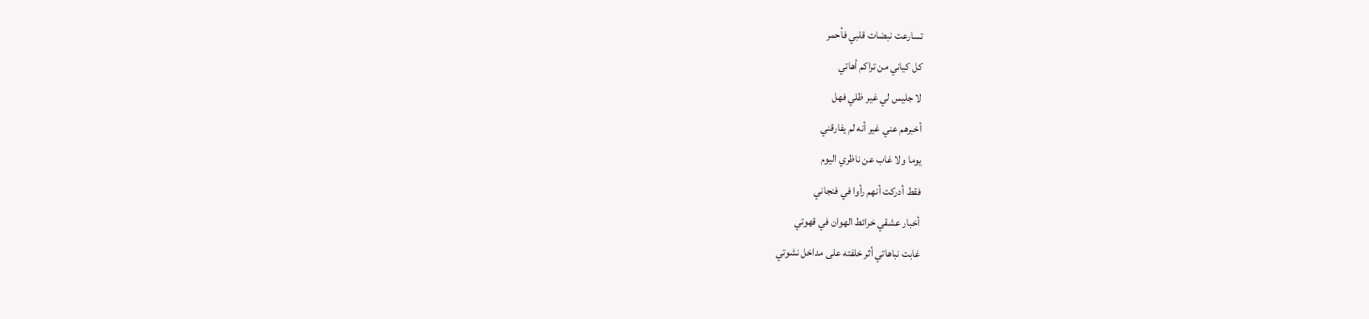تسارعت نبضات قلبي فأحمر
كل كياني من تراكم أهاتي
لا جليس لي غير ظلي فهل
أخبرهم عني غير أنه لم يفارقني
يوما ولا غاب عن ناظري اليوم
فقط أدركت أنهم رأوا في فنجاني
أخبار عشقي خرائط الهوان في قهوتي
غابت نباهاتي أثر خلفته على مداخل نشوتي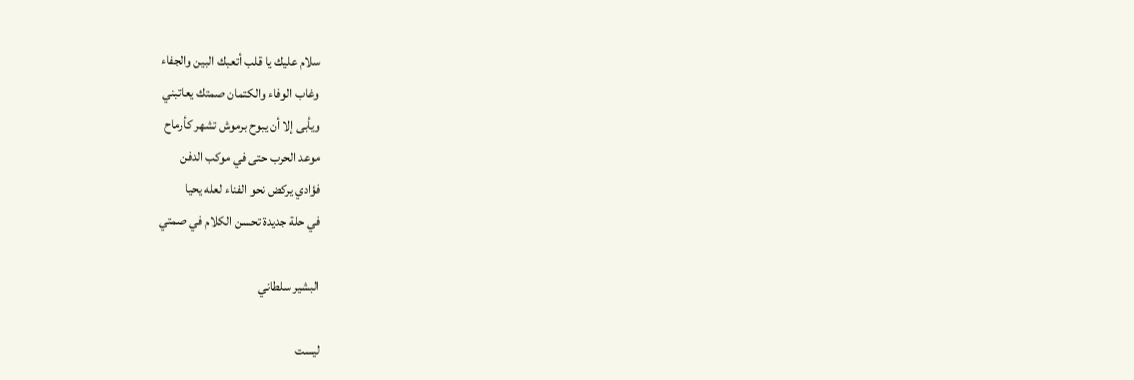سلام عليك يا قلب أتعبك البين والجفاء
وغاب الوفاء والكتمان صمتك يعاتبني
ويأبى إلا أن يبوح برموش تشهر كأرماح
موعد الحرب حتى في موكب الدفن
فؤادي يركض نحو الفناء لعله يحيا
في حلة جديدة تحسن الكلام في صمتي

البشير سلطاني

ليست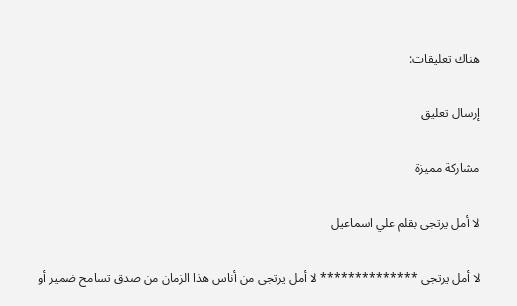هناك تعليقات:

إرسال تعليق

مشاركة مميزة

لا أمل يرتجى بقلم علي اسماعيل

لا أمل يرتجى ************** لا أمل يرتجى من أناس هذا الزمان من صدق تسامح ضمير أو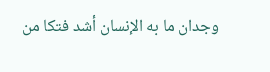وجدان ما به الإنسان أشد فتكا من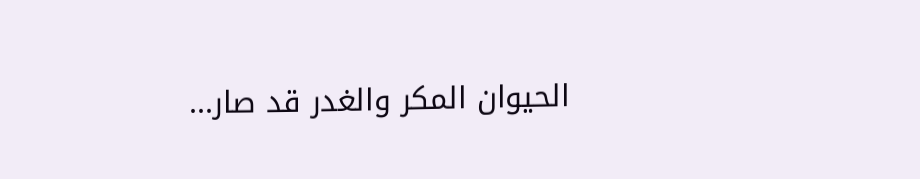الحيوان المكر والغدر قد صار...